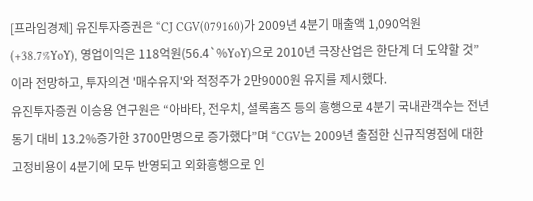[프라임경제] 유진투자증권은 “CJ CGV(079160)가 2009년 4분기 매출액 1,090억원(+38.7%YoY), 영업이익은 118억원(56.4`%YoY)으로 2010년 극장산업은 한단계 더 도약할 것”이라 전망하고, 투자의견 '매수유지'와 적정주가 2만9000원 유지를 제시했다.
유진투자증권 이승용 연구원은 “아바타, 전우치, 셜록홈즈 등의 흥행으로 4분기 국내관객수는 전년동기 대비 13.2%증가한 3700만명으로 증가했다”며 “CGV는 2009년 출점한 신규직영점에 대한 고정비용이 4분기에 모두 반영되고 외화흥행으로 인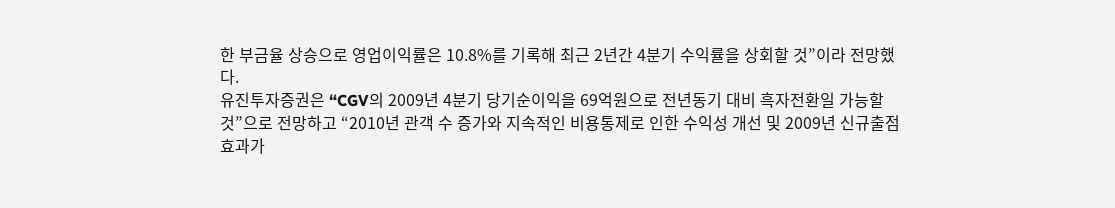한 부금율 상승으로 영업이익률은 10.8%를 기록해 최근 2년간 4분기 수익률을 상회할 것”이라 전망했다.
유진투자증권은 “CGV의 2009년 4분기 당기순이익을 69억원으로 전년동기 대비 흑자전환일 가능할 것”으로 전망하고 “2010년 관객 수 증가와 지속적인 비용통제로 인한 수익성 개선 및 2009년 신규출점 효과가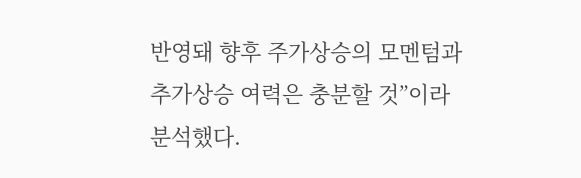반영돼 향후 주가상승의 모멘텀과 추가상승 여력은 충분할 것”이라 분석했다.